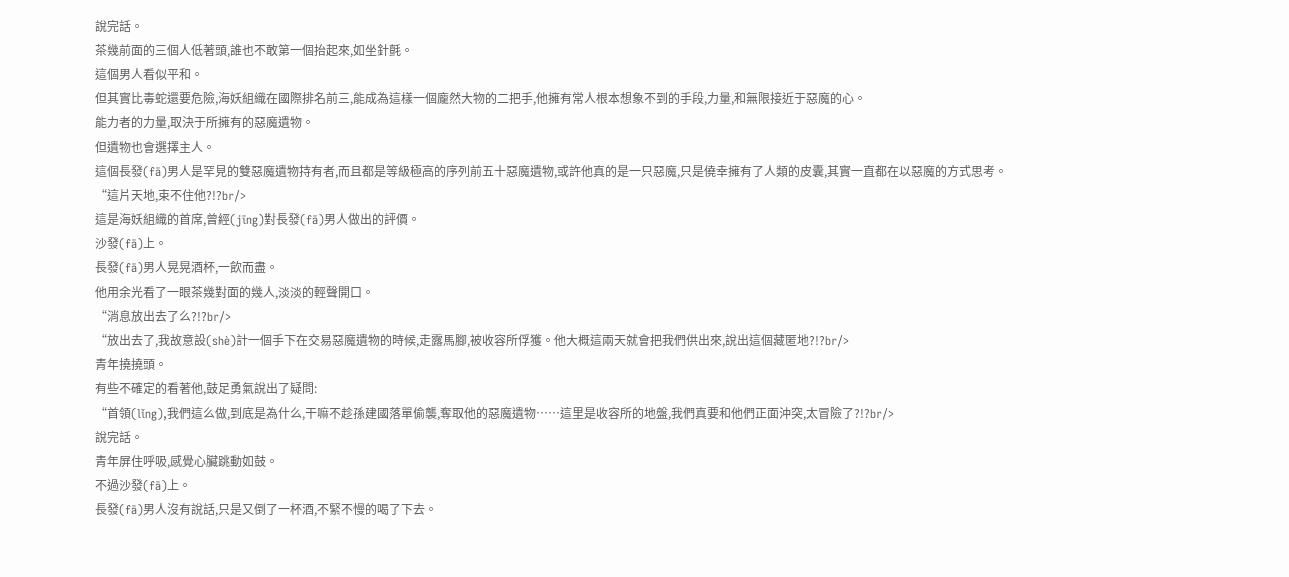說完話。
茶幾前面的三個人低著頭,誰也不敢第一個抬起來,如坐針氈。
這個男人看似平和。
但其實比毒蛇還要危險,海妖組織在國際排名前三,能成為這樣一個龐然大物的二把手,他擁有常人根本想象不到的手段,力量,和無限接近于惡魔的心。
能力者的力量,取決于所擁有的惡魔遺物。
但遺物也會選擇主人。
這個長發(fā)男人是罕見的雙惡魔遺物持有者,而且都是等級極高的序列前五十惡魔遺物,或許他真的是一只惡魔,只是僥幸擁有了人類的皮囊,其實一直都在以惡魔的方式思考。
“這片天地,束不住他?!?br/>
這是海妖組織的首席,曾經(jīng)對長發(fā)男人做出的評價。
沙發(fā)上。
長發(fā)男人晃晃酒杯,一飲而盡。
他用余光看了一眼茶幾對面的幾人,淡淡的輕聲開口。
“消息放出去了么?!?br/>
“放出去了,我故意設(shè)計一個手下在交易惡魔遺物的時候,走露馬腳,被收容所俘獲。他大概這兩天就會把我們供出來,說出這個藏匿地?!?br/>
青年撓撓頭。
有些不確定的看著他,鼓足勇氣說出了疑問:
“首領(lǐng),我們這么做,到底是為什么,干嘛不趁孫建國落單偷襲,奪取他的惡魔遺物……這里是收容所的地盤,我們真要和他們正面沖突,太冒險了?!?br/>
說完話。
青年屏住呼吸,感覺心臟跳動如鼓。
不過沙發(fā)上。
長發(fā)男人沒有說話,只是又倒了一杯酒,不緊不慢的喝了下去。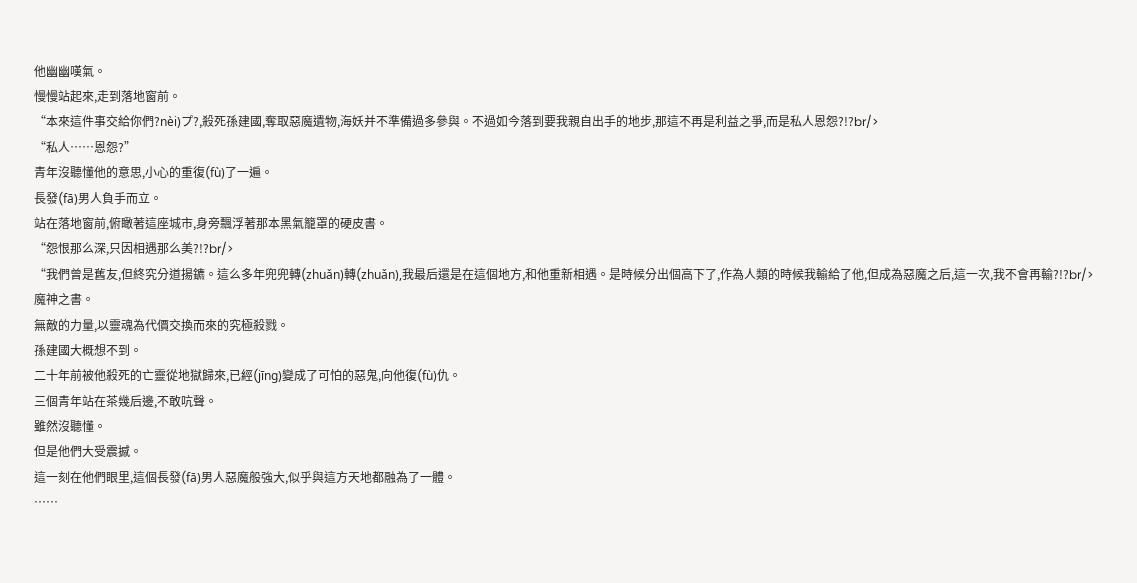他幽幽嘆氣。
慢慢站起來,走到落地窗前。
“本來這件事交給你們?nèi)プ?,殺死孫建國,奪取惡魔遺物,海妖并不準備過多參與。不過如今落到要我親自出手的地步,那這不再是利益之爭,而是私人恩怨?!?br/>
“私人……恩怨?”
青年沒聽懂他的意思,小心的重復(fù)了一遍。
長發(fā)男人負手而立。
站在落地窗前,俯瞰著這座城市,身旁飄浮著那本黑氣籠罩的硬皮書。
“怨恨那么深,只因相遇那么美?!?br/>
“我們曾是舊友,但終究分道揚鑣。這么多年兜兜轉(zhuǎn)轉(zhuǎn),我最后還是在這個地方,和他重新相遇。是時候分出個高下了,作為人類的時候我輸給了他,但成為惡魔之后,這一次,我不會再輸?!?br/>
魔神之書。
無敵的力量,以靈魂為代價交換而來的究極殺戮。
孫建國大概想不到。
二十年前被他殺死的亡靈從地獄歸來,已經(jīng)變成了可怕的惡鬼,向他復(fù)仇。
三個青年站在茶幾后邊,不敢吭聲。
雖然沒聽懂。
但是他們大受震撼。
這一刻在他們眼里,這個長發(fā)男人惡魔般強大,似乎與這方天地都融為了一體。
……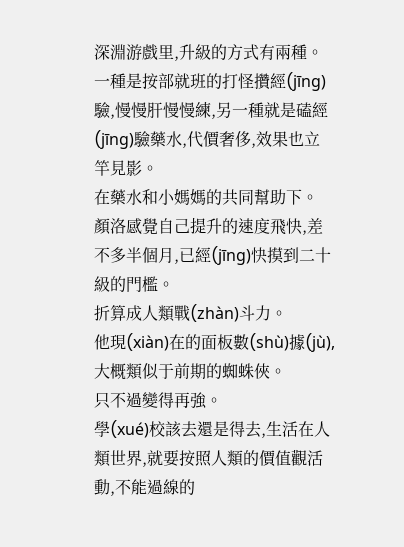深淵游戲里,升級的方式有兩種。
一種是按部就班的打怪攢經(jīng)驗,慢慢肝慢慢練,另一種就是磕經(jīng)驗藥水,代價奢侈,效果也立竿見影。
在藥水和小媽媽的共同幫助下。
顏洛感覺自己提升的速度飛快,差不多半個月,已經(jīng)快摸到二十級的門檻。
折算成人類戰(zhàn)斗力。
他現(xiàn)在的面板數(shù)據(jù),大概類似于前期的蜘蛛俠。
只不過變得再強。
學(xué)校該去還是得去,生活在人類世界,就要按照人類的價值觀活動,不能過線的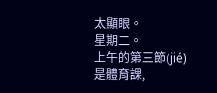太顯眼。
星期二。
上午的第三節(jié)是體育課,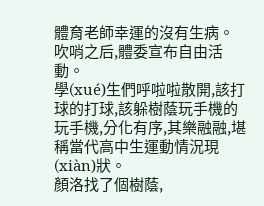體育老師幸運的沒有生病。
吹哨之后,體委宣布自由活動。
學(xué)生們呼啦啦散開,該打球的打球,該躲樹蔭玩手機的玩手機,分化有序,其樂融融,堪稱當代高中生運動情況現(xiàn)狀。
顏洛找了個樹蔭,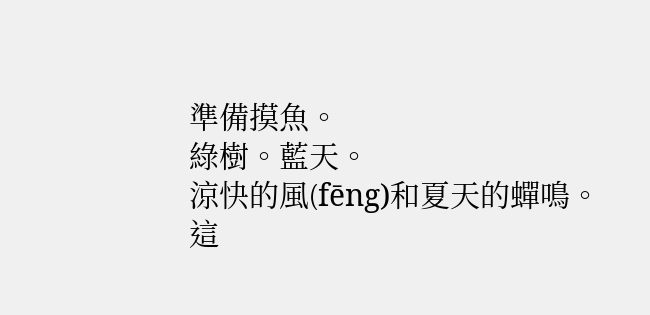準備摸魚。
綠樹。藍天。
涼快的風(fēng)和夏天的蟬鳴。
這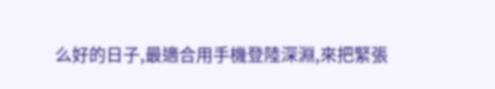么好的日子,最適合用手機登陸深淵,來把緊張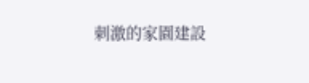刺激的家園建設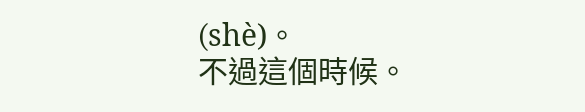(shè)。
不過這個時候。